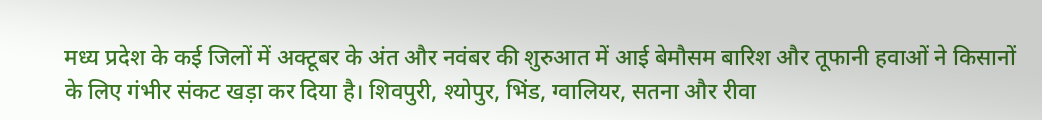मध्य प्रदेश के कई जिलों में अक्टूबर के अंत और नवंबर की शुरुआत में आई बेमौसम बारिश और तूफानी हवाओं ने किसानों के लिए गंभीर संकट खड़ा कर दिया है। शिवपुरी, श्योपुर, भिंड, ग्वालियर, सतना और रीवा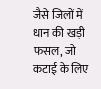जैसे जिलों में धान की खड़ी फसल, जो कटाई के लिए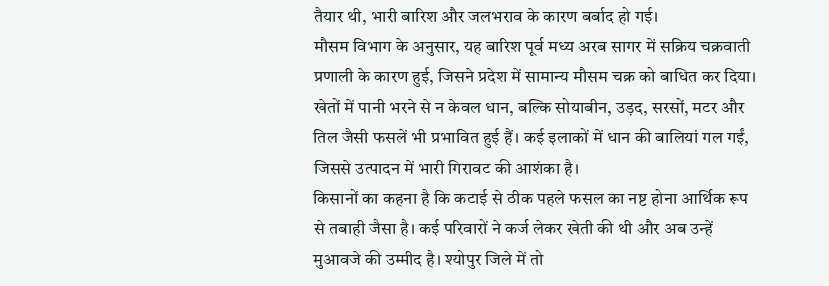तैयार थी, भारी बारिश और जलभराव के कारण बर्बाद हो गई।
मौसम विभाग के अनुसार, यह बारिश पूर्व मध्य अरब सागर में सक्रिय चक्रवाती प्रणाली के कारण हुई, जिसने प्रदेश में सामान्य मौसम चक्र को बाधित कर दिया। खेतों में पानी भरने से न केवल धान, बल्कि सोयाबीन, उड़द, सरसों, मटर और तिल जैसी फसलें भी प्रभावित हुई हैं। कई इलाकों में धान की बालियां गल गईं, जिससे उत्पादन में भारी गिरावट की आशंका है।
किसानों का कहना है कि कटाई से ठीक पहले फसल का नष्ट होना आर्थिक रूप से तबाही जैसा है। कई परिवारों ने कर्ज लेकर खेती की थी और अब उन्हें मुआवजे की उम्मीद है। श्योपुर जिले में तो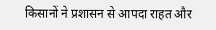किसानों ने प्रशासन से आपदा राहत और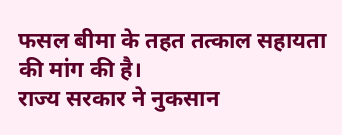फसल बीमा के तहत तत्काल सहायता की मांग की है।
राज्य सरकार ने नुकसान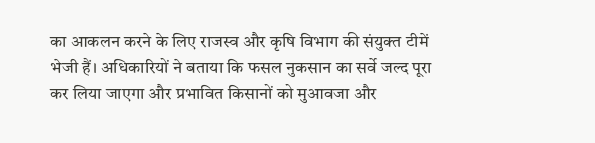का आकलन करने के लिए राजस्व और कृषि विभाग की संयुक्त टीमें भेजी हैं। अधिकारियों ने बताया कि फसल नुकसान का सर्वे जल्द पूरा कर लिया जाएगा और प्रभावित किसानों को मुआवजा और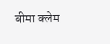बीमा क्लेम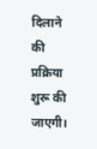दिलाने की प्रक्रिया शुरू की जाएगी।